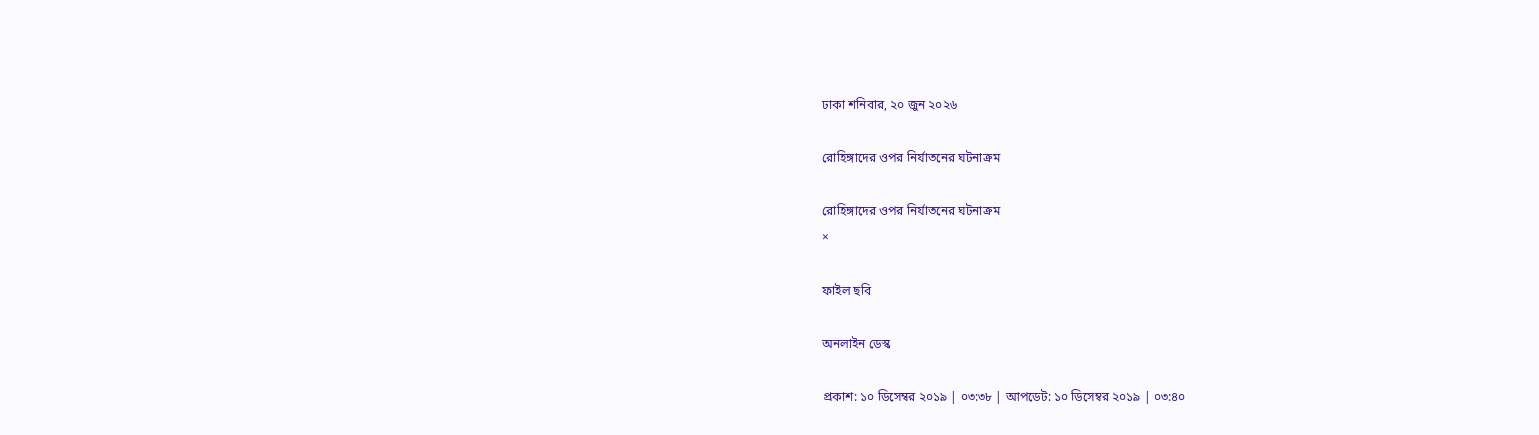ঢাকা শনিবার, ২০ জুন ২০২৬

রোহিঙ্গাদের ওপর নির্যাতনের ঘটনাক্রম

রোহিঙ্গাদের ওপর নির্যাতনের ঘটনাক্রম
×

ফাইল ছবি

অনলাইন ডেস্ক

প্রকাশ: ১০ ডিসেম্বর ২০১৯ | ০৩:৩৮ | আপডেট: ১০ ডিসেম্বর ২০১৯ | ০৩:৪০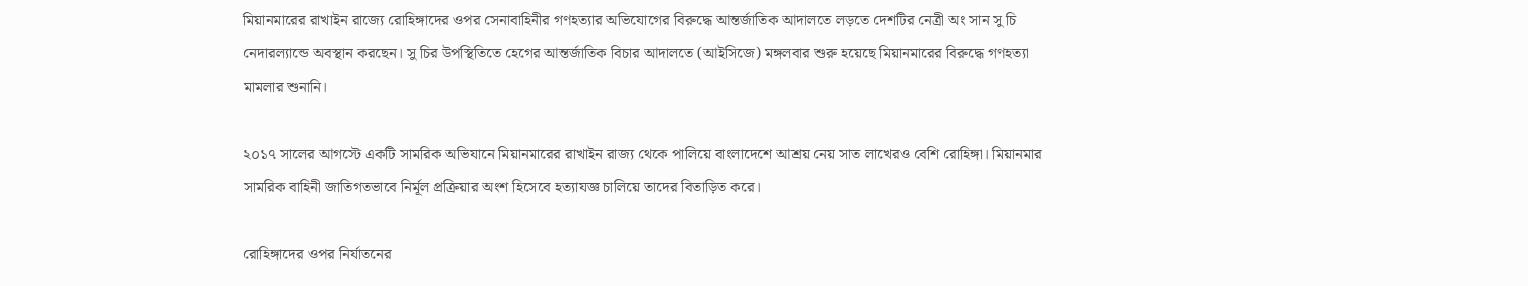মিয়ানমারের রাখাইন রাজ্যে রোহিঙ্গাদের ওপর সেনাবাহিনীর গণহত্যার অভিযোগের বিরুদ্ধে আন্তর্জাতিক আদালতে লড়তে দেশটির নেত্রী অং সান সু চি নেদারল্যান্ডে অবস্থান করছেন। সু চির উপস্থিতিতে হেগের আন্তর্জাতিক বিচার আদালতে (আইসিজে) মঙ্গলবার শুরু হয়েছে মিয়ানমারের বিরুদ্ধে গণহত্যা মামলার শুনানি।

২০১৭ সালের আগস্টে একটি সামরিক অভিযানে মিয়ানমারের রাখাইন রাজ্য থেকে পালিয়ে বাংলাদেশে আশ্রয় নেয় সাত লাখেরও বেশি রোহিঙ্গা। মিয়ানমার সামরিক বাহিনী জাতিগতভাবে নির্মূল প্রক্রিয়ার অংশ হিসেবে হত্যাযজ্ঞ চালিয়ে তাদের বিতাড়িত করে।

রোহিঙ্গাদের ওপর নির্যাতনের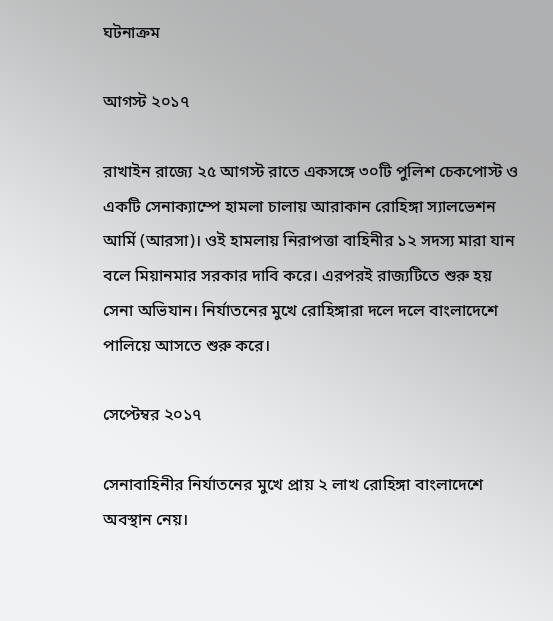ঘটনাক্রম

আগস্ট ২০১৭

রাখাইন রাজ্যে ২৫ আগস্ট রাতে একসঙ্গে ৩০টি পুলিশ চেকপোস্ট ও একটি সেনাক্যাম্পে হামলা চালায় আরাকান রোহিঙ্গা স্যালভেশন আর্মি (আরসা)। ওই হামলায় নিরাপত্তা বাহিনীর ১২ সদস্য মারা যান বলে মিয়ানমার সরকার দাবি করে। এরপরই রাজ্যটিতে শুরু হয় সেনা অভিযান। নির্যাতনের মুখে রোহিঙ্গারা দলে দলে বাংলাদেশে পালিয়ে আসতে শুরু করে।

সেপ্টেম্বর ২০১৭

সেনাবাহিনীর নির্যাতনের মুখে প্রায় ২ লাখ রোহিঙ্গা বাংলাদেশে অবস্থান নেয়।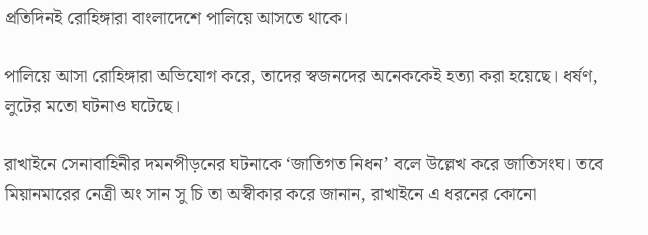প্রতিদিনই রোহিঙ্গারা বাংলাদেশে পালিয়ে আসতে থাকে।

পালিয়ে আসা রোহিঙ্গারা অভিযোগ করে, তাদের স্বজনদের অনেককেই হত্যা করা হয়েছে। ধর্ষণ, লুটের মতো ঘটনাও ঘটেছে।

রাখাইনে সেনাবাহিনীর দমনপীড়নের ঘটনাকে ‘জাতিগত নিধন’ বলে উল্লেখ করে জাতিসংঘ। তবে মিয়ানমারের নেত্রী অং সান সু চি তা অস্বীকার করে জানান, রাখাইনে এ ধরনের কোনো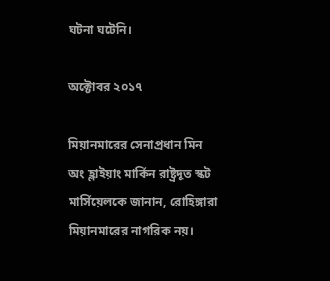ঘটনা ঘটেনি।

অক্টোবর ২০১৭

মিয়ানমারের সেনাপ্রধান মিন অং হ্লাইয়াং মার্কিন রাষ্ট্রদূত স্কট মার্সিয়েলকে জানান, রোহিঙ্গারা মিয়ানমারের নাগরিক নয়।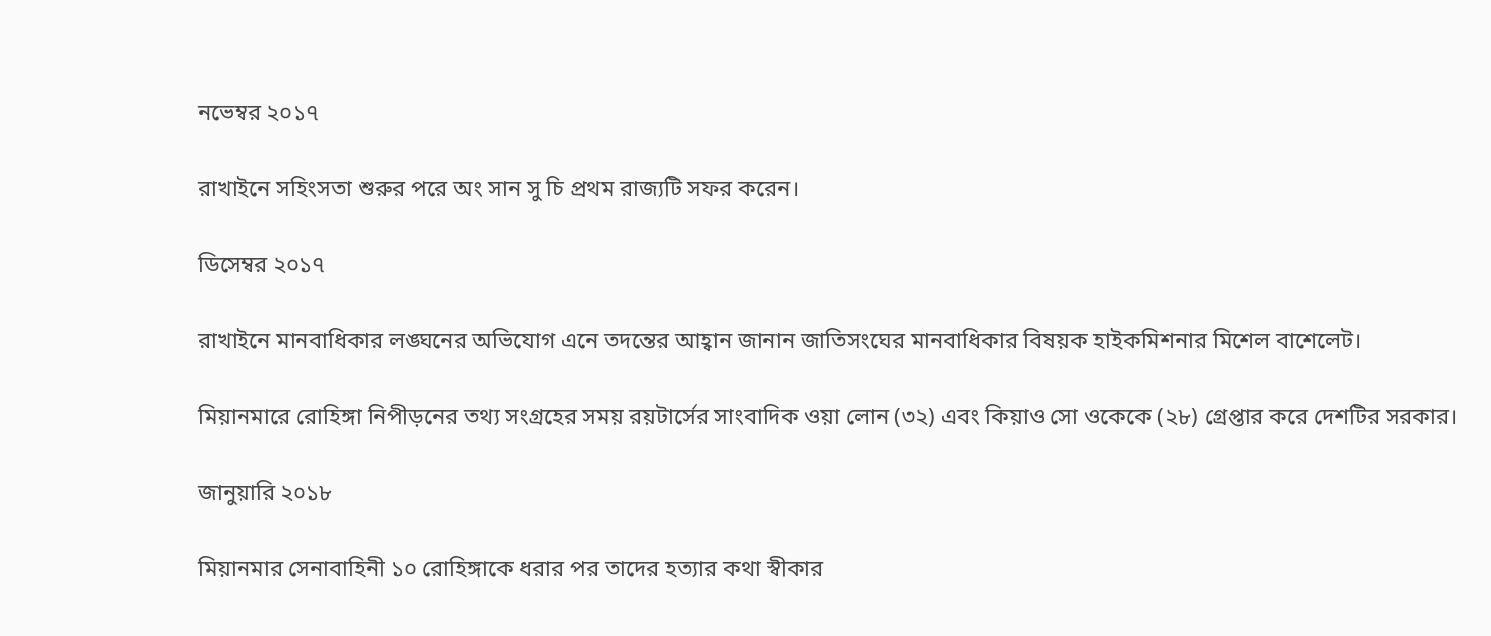নভেম্বর ২০১৭

রাখাইনে সহিংসতা শুরুর পরে অং সান সু চি প্রথম রাজ্যটি সফর করেন।

ডিসেম্বর ২০১৭

রাখাইনে মানবাধিকার লঙ্ঘনের অভিযোগ এনে তদন্তের আহ্বান জানান জাতিসংঘের মানবাধিকার বিষয়ক হাইকমিশনার মিশেল বাশেলেট।

মিয়ানমারে রোহিঙ্গা নিপীড়নের তথ্য সংগ্রহের সময় রয়টার্সের সাংবাদিক ওয়া লোন (৩২) এবং কিয়াও সো ওকেকে (২৮) গ্রেপ্তার করে দেশটির সরকার।

জানুয়ারি ২০১৮

মিয়ানমার সেনাবাহিনী ১০ রোহিঙ্গাকে ধরার পর তাদের হত্যার কথা স্বীকার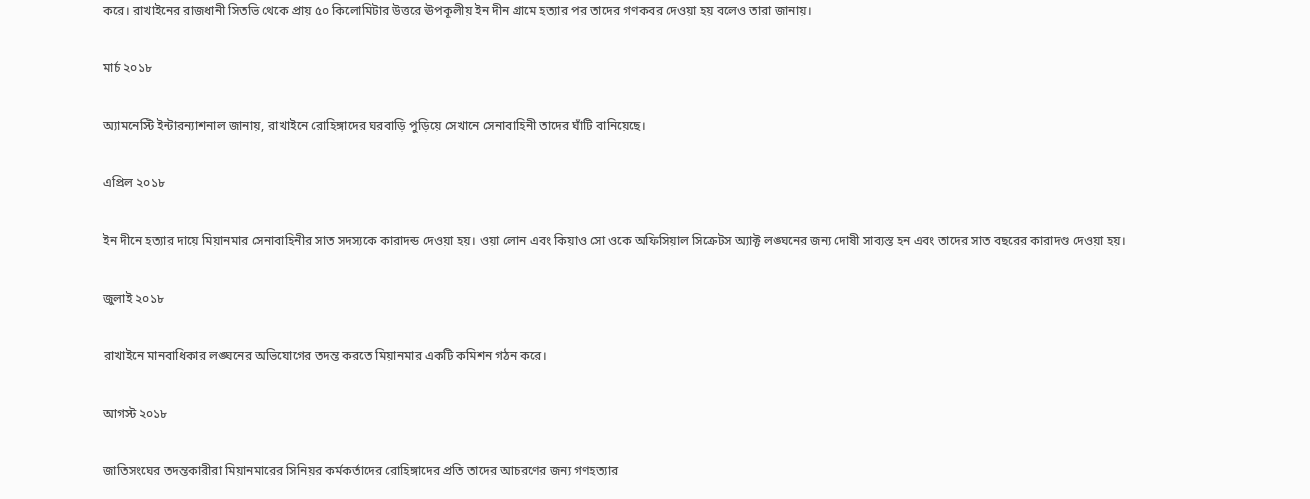করে। রাখাইনের রাজধানী সিতভি থেকে প্রায় ৫০ কিলোমিটার উত্তরে ঊপকূলীয় ইন দীন গ্রামে হত্যার পর তাদের গণকবর দেওয়া হয় বলেও তারা জানায়।

মার্চ ২০১৮

অ্যামনেস্টি ইন্টারন্যাশনাল জানায়, রাখাইনে রোহিঙ্গাদের ঘরবাড়ি পুড়িয়ে সেখানে সেনাবাহিনী তাদের ঘাঁটি বানিয়েছে।

এপ্রিল ২০১৮

ইন দীনে হত্যার দায়ে মিয়ানমার সেনাবাহিনীর সাত সদস্যকে কারাদন্ড দেওয়া হয়। ওয়া লোন এবং কিয়াও সো ওকে অফিসিয়াল সিক্রেটস অ্যাক্ট লঙ্ঘনের জন্য দোষী সাব্যস্ত হন এবং তাদের সাত বছরের কারাদণ্ড দেওয়া হয়।

জুলাই ২০১৮

রাখাইনে মানবাধিকার লঙ্ঘনের অভিযোগের তদন্ত করতে মিয়ানমার একটি কমিশন গঠন করে।

আগস্ট ২০১৮

জাতিসংঘের তদন্তকারীরা মিয়ানমারের সিনিয়র কর্মকর্তাদের রোহিঙ্গাদের প্রতি তাদের আচরণের জন্য গণহত্যার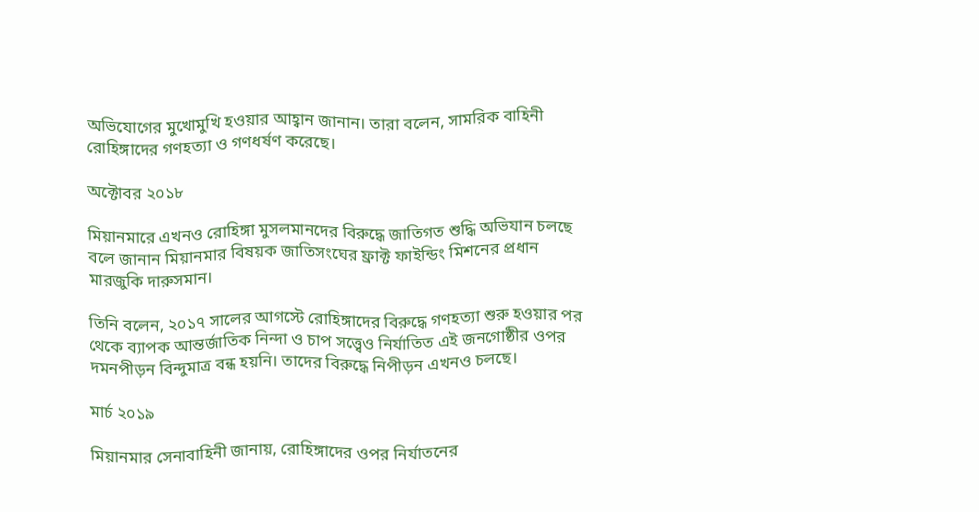অভিযোগের মুখোমুখি হওয়ার আহ্বান জানান। তারা বলেন, সামরিক বাহিনী রোহিঙ্গাদের গণহত্যা ও গণধর্ষণ করেছে।

অক্টোবর ২০১৮

মিয়ানমারে এখনও রোহিঙ্গা মুসলমানদের বিরুদ্ধে জাতিগত শুদ্ধি অভিযান চলছে বলে জানান মিয়ানমার বিষয়ক জাতিসংঘের ফ্রাক্ট ফাইন্ডিং মিশনের প্রধান মারজুকি দারুসমান।

তিনি বলেন, ২০১৭ সালের আগস্টে রোহিঙ্গাদের বিরুদ্ধে গণহত্যা শুরু হওয়ার পর থেকে ব্যাপক আন্তর্জাতিক নিন্দা ও চাপ সত্ত্বেও নির্যাতিত এই জনগোষ্ঠীর ওপর দমনপীড়ন বিন্দুমাত্র বন্ধ হয়নি। তাদের বিরুদ্ধে নিপীড়ন এখনও চলছে।

মার্চ ২০১৯

মিয়ানমার সেনাবাহিনী জানায়, রোহিঙ্গাদের ওপর নির্যাতনের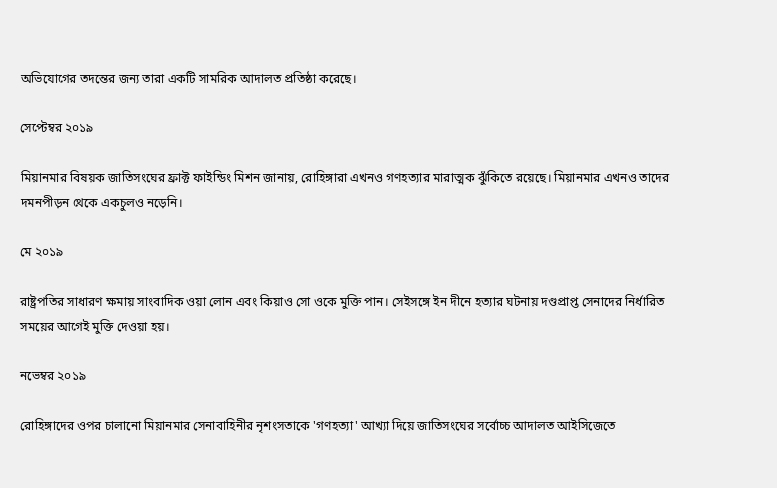অভিযোগের তদন্তের জন্য তারা একটি সামরিক আদালত প্রতিষ্ঠা করেছে।

সেপ্টেম্বর ২০১৯

মিয়ানমার বিষয়ক জাতিসংঘের ফ্রাক্ট ফাইন্ডিং মিশন জানায়, রোহিঙ্গারা এখনও গণহত্যার মারাত্মক ঝুঁকিতে রয়েছে। মিয়ানমার এখনও তাদের দমনপীড়ন থেকে একচুলও নড়েনি।

মে ২০১৯

রাষ্ট্রপতির সাধারণ ক্ষমায় সাংবাদিক ওয়া লোন এবং কিয়াও সো ওকে মুক্তি পান। সেইসঙ্গে ইন দীনে হত্যার ঘটনায় দণ্ডপ্রাপ্ত সেনাদের নির্ধারিত সময়ের আগেই মুক্তি দেওয়া হয়।

নভেম্বর ২০১৯

রোহিঙ্গাদের ওপর চালানো মিয়ানমার সেনাবাহিনীর নৃশংসতাকে 'গণহত্যা' আখ্যা দিয়ে জাতিসংঘের সর্বোচ্চ আদালত আইসিজেতে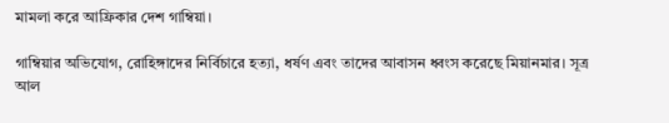মামলা করে আফ্রিকার দেশ গাম্বিয়া।

গাম্বিয়ার অভিযোগ, রোহিঙ্গাদের নির্বিচারে হত্যা, ধর্ষণ এবং তাদের আবাসন ধ্বংস করেছে মিয়ানমার। সূত্র আল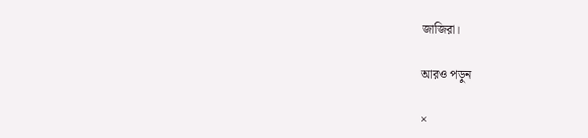জাজিরা।

আরও পড়ুন

×